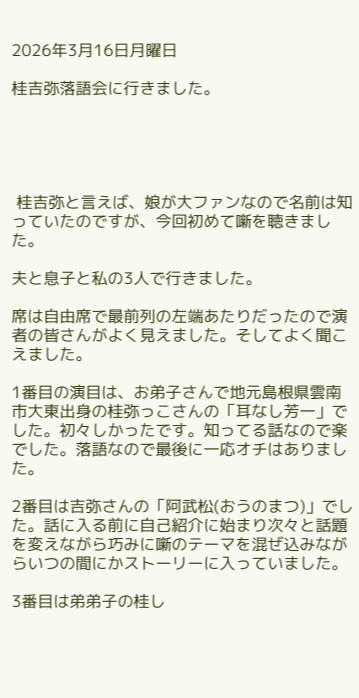2026年3月16日月曜日

桂吉弥落語会に行きました。





 桂吉弥と言えば、娘が大ファンなので名前は知っていたのですが、今回初めて噺を聴きました。

夫と息子と私の3人で行きました。

席は自由席で最前列の左端あたりだったので演者の皆さんがよく見えました。そしてよく聞こえました。

1番目の演目は、お弟子さんで地元島根県雲南市大東出身の桂弥っこさんの「耳なし芳一」でした。初々しかったです。知ってる話なので楽でした。落語なので最後に一応オチはありました。

2番目は吉弥さんの「阿武松(おうのまつ)」でした。話に入る前に自己紹介に始まり次々と話題を変えながら巧みに噺のテーマを混ぜ込みながらいつの間にかストーリーに入っていました。

3番目は弟弟子の桂し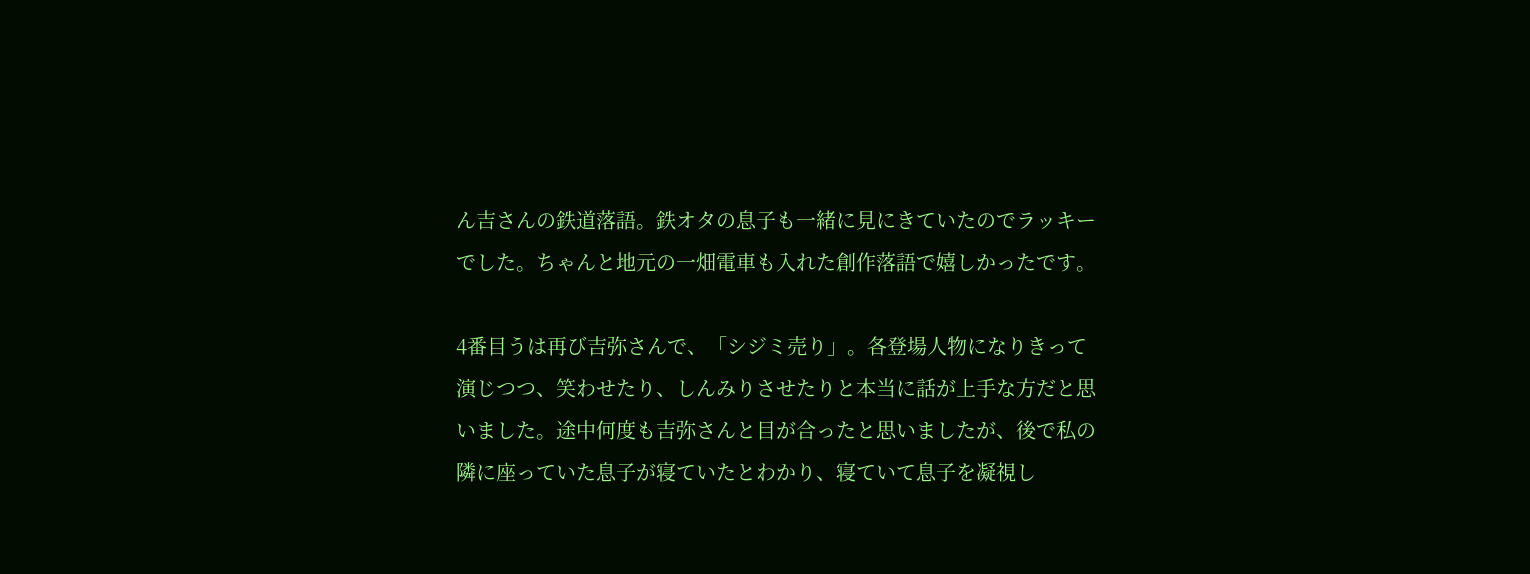ん吉さんの鉄道落語。鉄オタの息子も一緒に見にきていたのでラッキーでした。ちゃんと地元の一畑電車も入れた創作落語で嬉しかったです。

4番目うは再び吉弥さんで、「シジミ売り」。各登場人物になりきって演じつつ、笑わせたり、しんみりさせたりと本当に話が上手な方だと思いました。途中何度も吉弥さんと目が合ったと思いましたが、後で私の隣に座っていた息子が寝ていたとわかり、寝ていて息子を凝視し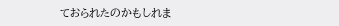ておられたのかもしれま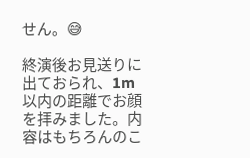せん。😅

終演後お見送りに出ておられ、1m以内の距離でお顔を拝みました。内容はもちろんのこ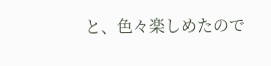と、色々楽しめたので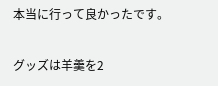本当に行って良かったです。

グッズは羊羹を2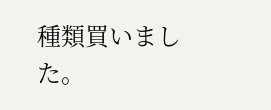種類買いました。